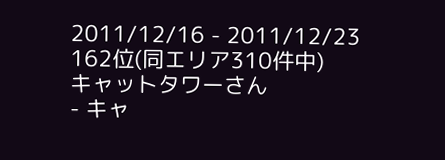2011/12/16 - 2011/12/23
162位(同エリア310件中)
キャットタワーさん
- キャ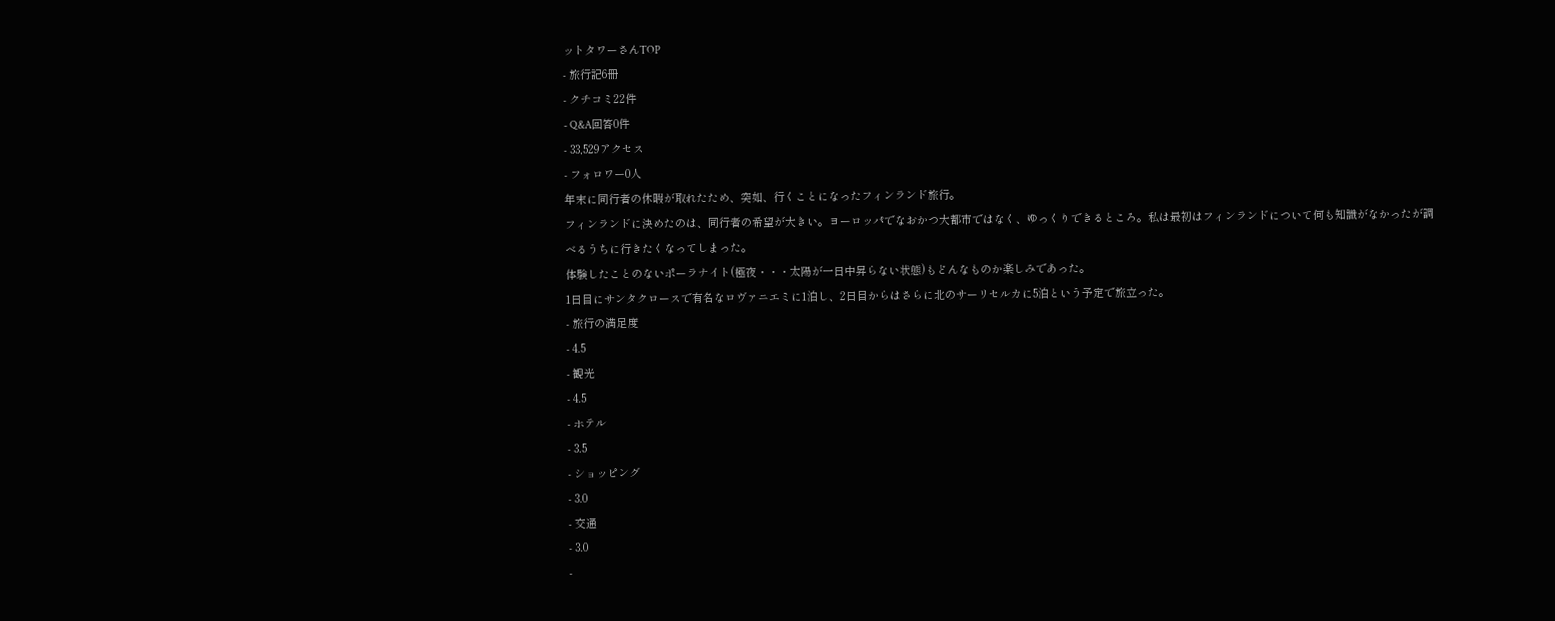ットタワーさんTOP
- 旅行記6冊
- クチコミ22件
- Q&A回答0件
- 33,529アクセス
- フォロワー0人
年末に同行者の休暇が取れたため、突如、行くことになったフィンランド旅行。
フィンランドに決めたのは、同行者の希望が大きい。ヨーロッパでなおかつ大都市ではなく、ゆっくりできるところ。私は最初はフィンランドについて何も知識がなかったが調べるうちに行きたくなってしまった。
体験したことのないポーラナイト(極夜・・・太陽が一日中昇らない状態)もどんなものか楽しみであった。
1日目にサンタクロースで有名なロヴァニエミに1泊し、2日目からはさらに北のサーリセルカに5泊という予定で旅立った。
- 旅行の満足度
- 4.5
- 観光
- 4.5
- ホテル
- 3.5
- ショッピング
- 3.0
- 交通
- 3.0
-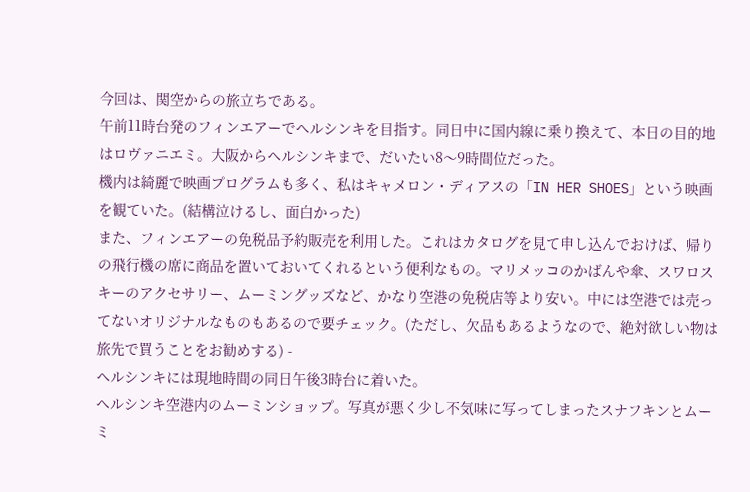今回は、関空からの旅立ちである。
午前11時台発のフィンエアーでヘルシンキを目指す。同日中に国内線に乗り換えて、本日の目的地はロヴァニエミ。大阪からヘルシンキまで、だいたい8〜9時間位だった。
機内は綺麗で映画プログラムも多く、私はキャメロン・ディアスの「IN HER SHOES」という映画を観ていた。(結構泣けるし、面白かった)
また、フィンエアーの免税品予約販売を利用した。これはカタログを見て申し込んでおけば、帰りの飛行機の席に商品を置いておいてくれるという便利なもの。マリメッコのかばんや傘、スワロスキーのアクセサリー、ムーミングッズなど、かなり空港の免税店等より安い。中には空港では売ってないオリジナルなものもあるので要チェック。(ただし、欠品もあるようなので、絶対欲しい物は旅先で買うことをお勧めする) -
ヘルシンキには現地時間の同日午後3時台に着いた。
ヘルシンキ空港内のムーミンショップ。写真が悪く少し不気味に写ってしまったスナフキンとムーミ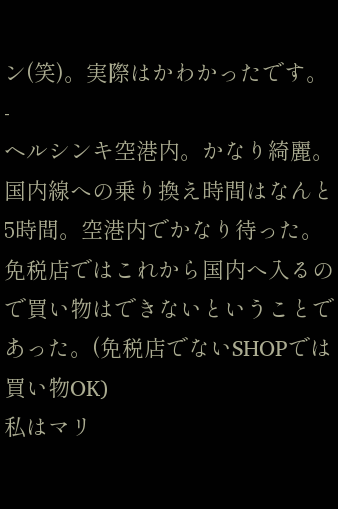ン(笑)。実際はかわかったです。 -
ヘルシンキ空港内。かなり綺麗。国内線への乗り換え時間はなんと5時間。空港内でかなり待った。免税店ではこれから国内へ入るので買い物はできないということであった。(免税店でないSHOPでは買い物OK)
私はマリ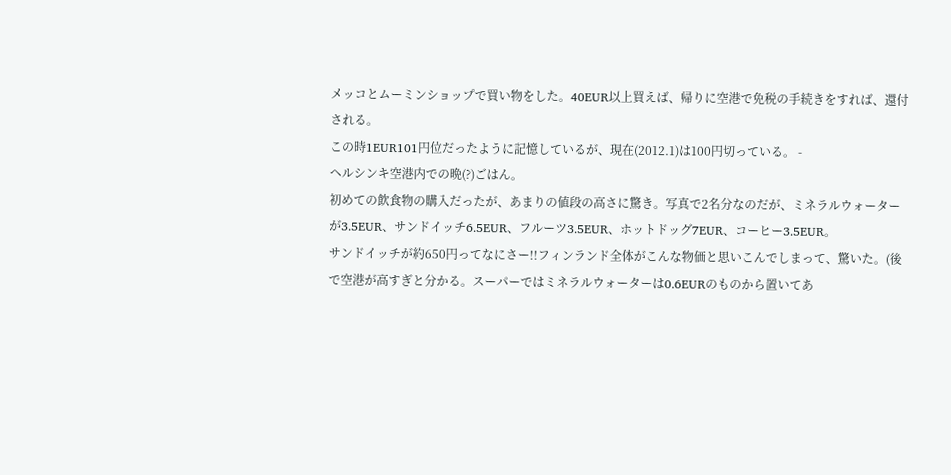メッコとムーミンショップで買い物をした。40EUR以上買えば、帰りに空港で免税の手続きをすれば、還付される。
この時1EUR101円位だったように記憶しているが、現在(2012.1)は100円切っている。 -
ヘルシンキ空港内での晩(?)ごはん。
初めての飲食物の購入だったが、あまりの値段の高さに驚き。写真で2名分なのだが、ミネラルウォーターが3.5EUR、サンドイッチ6.5EUR、フルーツ3.5EUR、ホットドッグ7EUR、コーヒー3.5EUR。
サンドイッチが約650円ってなにさー!!フィンランド全体がこんな物価と思いこんでしまって、驚いた。(後で空港が高すぎと分かる。スーパーではミネラルウォーターは0.6EURのものから置いてあ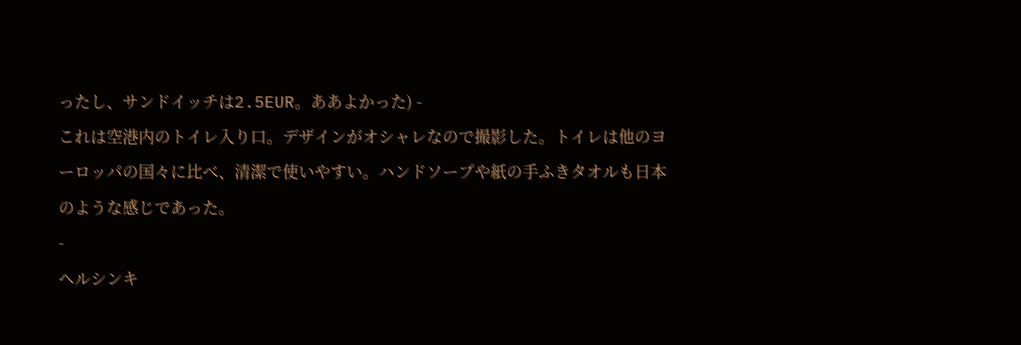ったし、サンドイッチは2.5EUR。ああよかった) -
これは空港内のトイレ入り口。デザインがオシャレなので撮影した。トイレは他のヨーロッパの国々に比べ、清潔で使いやすい。ハンドソープや紙の手ふきタオルも日本のような感じであった。
-
ヘルシンキ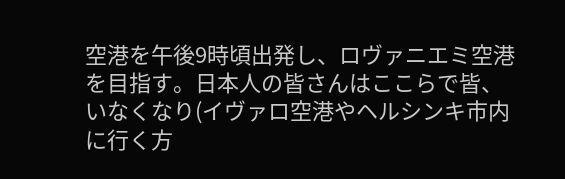空港を午後9時頃出発し、ロヴァニエミ空港を目指す。日本人の皆さんはここらで皆、いなくなり(イヴァロ空港やヘルシンキ市内に行く方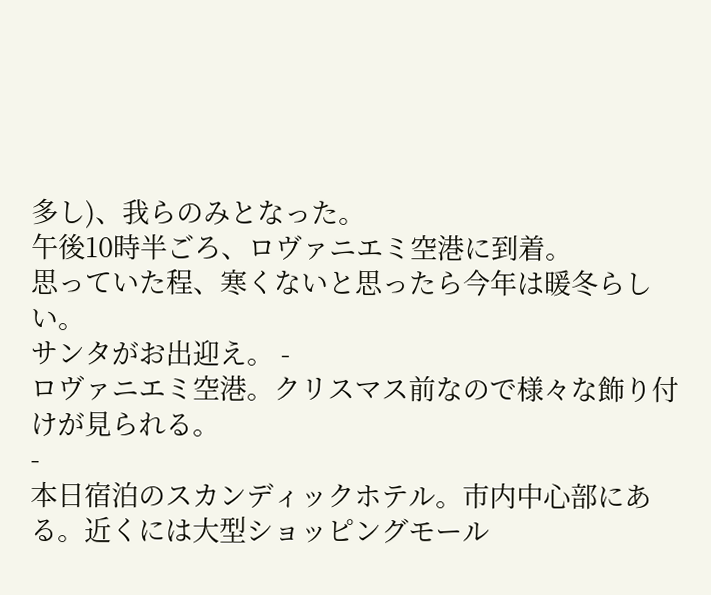多し)、我らのみとなった。
午後10時半ごろ、ロヴァニエミ空港に到着。
思っていた程、寒くないと思ったら今年は暖冬らしい。
サンタがお出迎え。 -
ロヴァニエミ空港。クリスマス前なので様々な飾り付けが見られる。
-
本日宿泊のスカンディックホテル。市内中心部にある。近くには大型ショッピングモール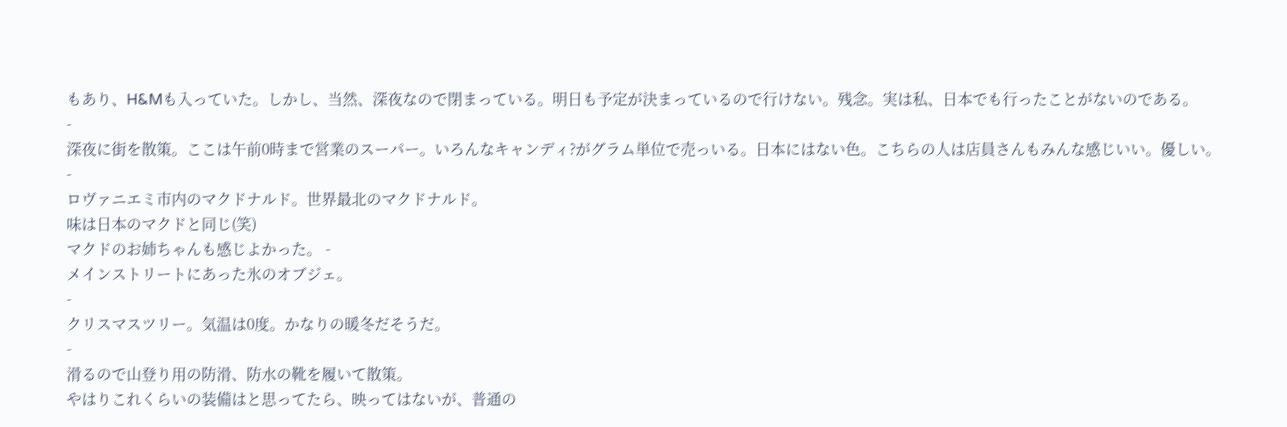もあり、H&Mも入っていた。しかし、当然、深夜なので閉まっている。明日も予定が決まっているので行けない。残念。実は私、日本でも行ったことがないのである。
-
深夜に街を散策。ここは午前0時まで営業のスーパー。いろんなキャンディ?がグラム単位で売っいる。日本にはない色。こちらの人は店員さんもみんな感じいい。優しい。
-
ロヴァニエミ市内のマクドナルド。世界最北のマクドナルド。
味は日本のマクドと同じ(笑)
マクドのお姉ちゃんも感じよかった。 -
メインストリートにあった氷のオブジェ。
-
クリスマスツリー。気温は0度。かなりの暖冬だそうだ。
-
滑るので山登り用の防滑、防水の靴を履いて散策。
やはりこれくらいの装備はと思ってたら、映ってはないが、普通の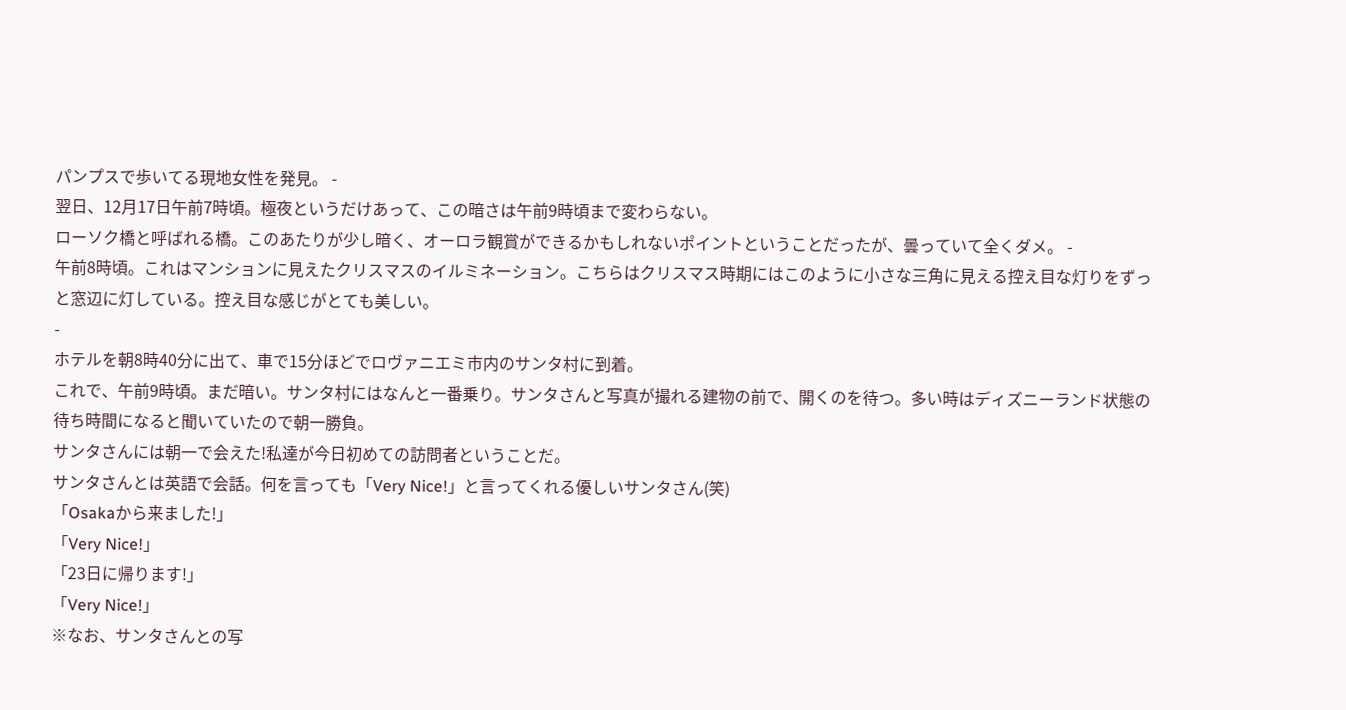パンプスで歩いてる現地女性を発見。 -
翌日、12月17日午前7時頃。極夜というだけあって、この暗さは午前9時頃まで変わらない。
ローソク橋と呼ばれる橋。このあたりが少し暗く、オーロラ観賞ができるかもしれないポイントということだったが、曇っていて全くダメ。 -
午前8時頃。これはマンションに見えたクリスマスのイルミネーション。こちらはクリスマス時期にはこのように小さな三角に見える控え目な灯りをずっと窓辺に灯している。控え目な感じがとても美しい。
-
ホテルを朝8時40分に出て、車で15分ほどでロヴァニエミ市内のサンタ村に到着。
これで、午前9時頃。まだ暗い。サンタ村にはなんと一番乗り。サンタさんと写真が撮れる建物の前で、開くのを待つ。多い時はディズニーランド状態の待ち時間になると聞いていたので朝一勝負。
サンタさんには朝一で会えた!私達が今日初めての訪問者ということだ。
サンタさんとは英語で会話。何を言っても「Very Nice!」と言ってくれる優しいサンタさん(笑)
「Osakaから来ました!」
「Very Nice!」
「23日に帰ります!」
「Very Nice!」
※なお、サンタさんとの写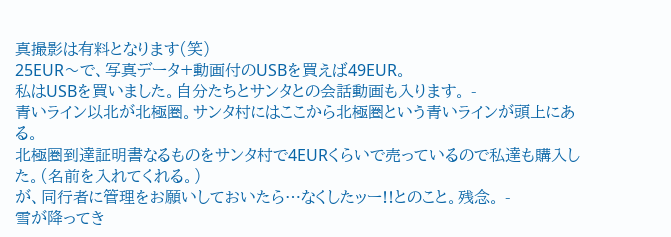真撮影は有料となります(笑)
25EUR〜で、写真データ+動画付のUSBを買えば49EUR。
私はUSBを買いました。自分たちとサンタとの会話動画も入ります。 -
青いライン以北が北極圏。サンタ村にはここから北極圏という青いラインが頭上にある。
北極圏到達証明書なるものをサンタ村で4EURくらいで売っているので私達も購入した。(名前を入れてくれる。)
が、同行者に管理をお願いしておいたら…なくしたッー!!とのこと。残念。 -
雪が降ってき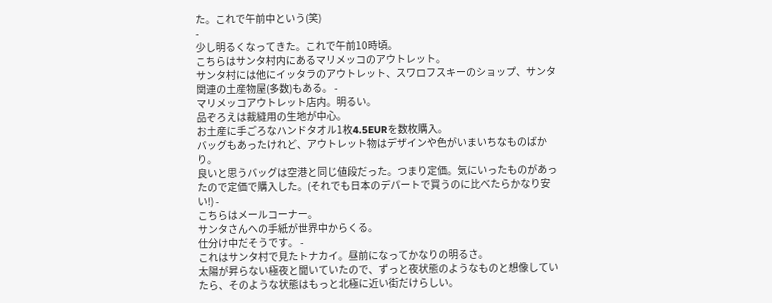た。これで午前中という(笑)
-
少し明るくなってきた。これで午前10時頃。
こちらはサンタ村内にあるマリメッコのアウトレット。
サンタ村には他にイッタラのアウトレット、スワロフスキーのショップ、サンタ関連の土産物屋(多数)もある。 -
マリメッコアウトレット店内。明るい。
品ぞろえは裁縫用の生地が中心。
お土産に手ごろなハンドタオル1枚4.5EURを数枚購入。
バッグもあったけれど、アウトレット物はデザインや色がいまいちなものばかり。
良いと思うバッグは空港と同じ値段だった。つまり定価。気にいったものがあったので定価で購入した。(それでも日本のデパートで買うのに比べたらかなり安い!) -
こちらはメールコーナー。
サンタさんへの手紙が世界中からくる。
仕分け中だそうです。 -
これはサンタ村で見たトナカイ。昼前になってかなりの明るさ。
太陽が昇らない極夜と聞いていたので、ずっと夜状態のようなものと想像していたら、そのような状態はもっと北極に近い街だけらしい。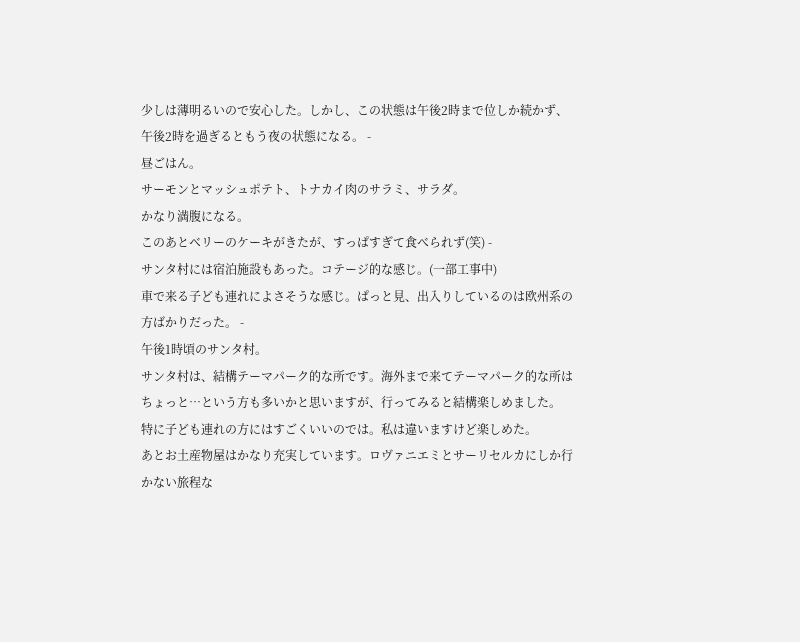少しは薄明るいので安心した。しかし、この状態は午後2時まで位しか続かず、午後2時を過ぎるともう夜の状態になる。 -
昼ごはん。
サーモンとマッシュポテト、トナカイ肉のサラミ、サラダ。
かなり満腹になる。
このあとベリーのケーキがきたが、すっぱすぎて食べられず(笑) -
サンタ村には宿泊施設もあった。コテージ的な感じ。(一部工事中)
車で来る子ども連れによさそうな感じ。ぱっと見、出入りしているのは欧州系の方ばかりだった。 -
午後1時頃のサンタ村。
サンタ村は、結構テーマパーク的な所です。海外まで来てテーマパーク的な所はちょっと…という方も多いかと思いますが、行ってみると結構楽しめました。
特に子ども連れの方にはすごくいいのでは。私は違いますけど楽しめた。
あとお土産物屋はかなり充実しています。ロヴァニエミとサーリセルカにしか行かない旅程な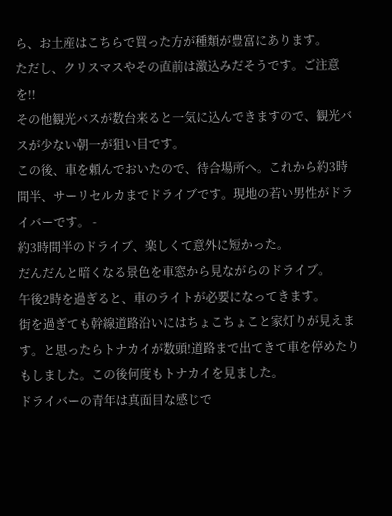ら、お土産はこちらで買った方が種類が豊富にあります。
ただし、クリスマスやその直前は激込みだそうです。ご注意を!!
その他観光バスが数台来ると一気に込んできますので、観光バスが少ない朝一が狙い目です。
この後、車を頼んでおいたので、待合場所へ。これから約3時間半、サーリセルカまでドライブです。現地の若い男性がドライバーです。 -
約3時間半のドライブ、楽しくて意外に短かった。
だんだんと暗くなる景色を車窓から見ながらのドライブ。
午後2時を過ぎると、車のライトが必要になってきます。
街を過ぎても幹線道路沿いにはちょこちょこと家灯りが見えます。と思ったらトナカイが数頭!道路まで出てきて車を停めたりもしました。この後何度もトナカイを見ました。
ドライバーの青年は真面目な感じで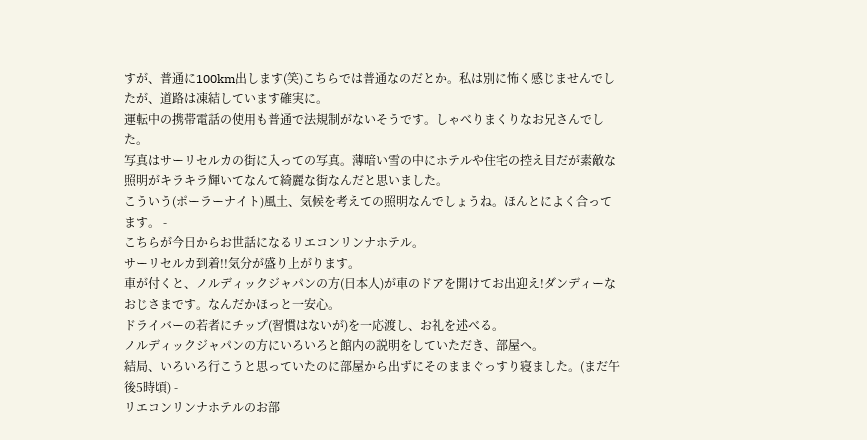すが、普通に100km出します(笑)こちらでは普通なのだとか。私は別に怖く感じませんでしたが、道路は凍結しています確実に。
運転中の携帯電話の使用も普通で法規制がないそうです。しゃべりまくりなお兄さんでした。
写真はサーリセルカの街に入っての写真。薄暗い雪の中にホテルや住宅の控え目だが素敵な照明がキラキラ輝いてなんて綺麗な街なんだと思いました。
こういう(ポーラーナイト)風土、気候を考えての照明なんでしょうね。ほんとによく合ってます。 -
こちらが今日からお世話になるリエコンリンナホテル。
サーリセルカ到着!!気分が盛り上がります。
車が付くと、ノルディックジャパンの方(日本人)が車のドアを開けてお出迎え!ダンディーなおじさまです。なんだかほっと一安心。
ドライバーの若者にチップ(習慣はないが)を一応渡し、お礼を述べる。
ノルディックジャパンの方にいろいろと館内の説明をしていただき、部屋へ。
結局、いろいろ行こうと思っていたのに部屋から出ずにそのままぐっすり寝ました。(まだ午後5時頃) -
リエコンリンナホテルのお部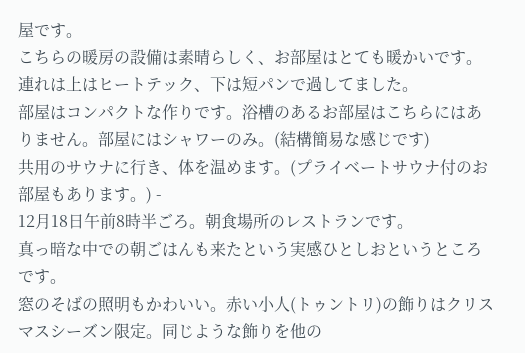屋です。
こちらの暖房の設備は素晴らしく、お部屋はとても暖かいです。連れは上はヒートテック、下は短パンで過してました。
部屋はコンパクトな作りです。浴槽のあるお部屋はこちらにはありません。部屋にはシャワーのみ。(結構簡易な感じです)
共用のサウナに行き、体を温めます。(プライベートサウナ付のお部屋もあります。) -
12月18日午前8時半ごろ。朝食場所のレストランです。
真っ暗な中での朝ごはんも来たという実感ひとしおというところです。
窓のそばの照明もかわいい。赤い小人(トゥントリ)の飾りはクリスマスシーズン限定。同じような飾りを他の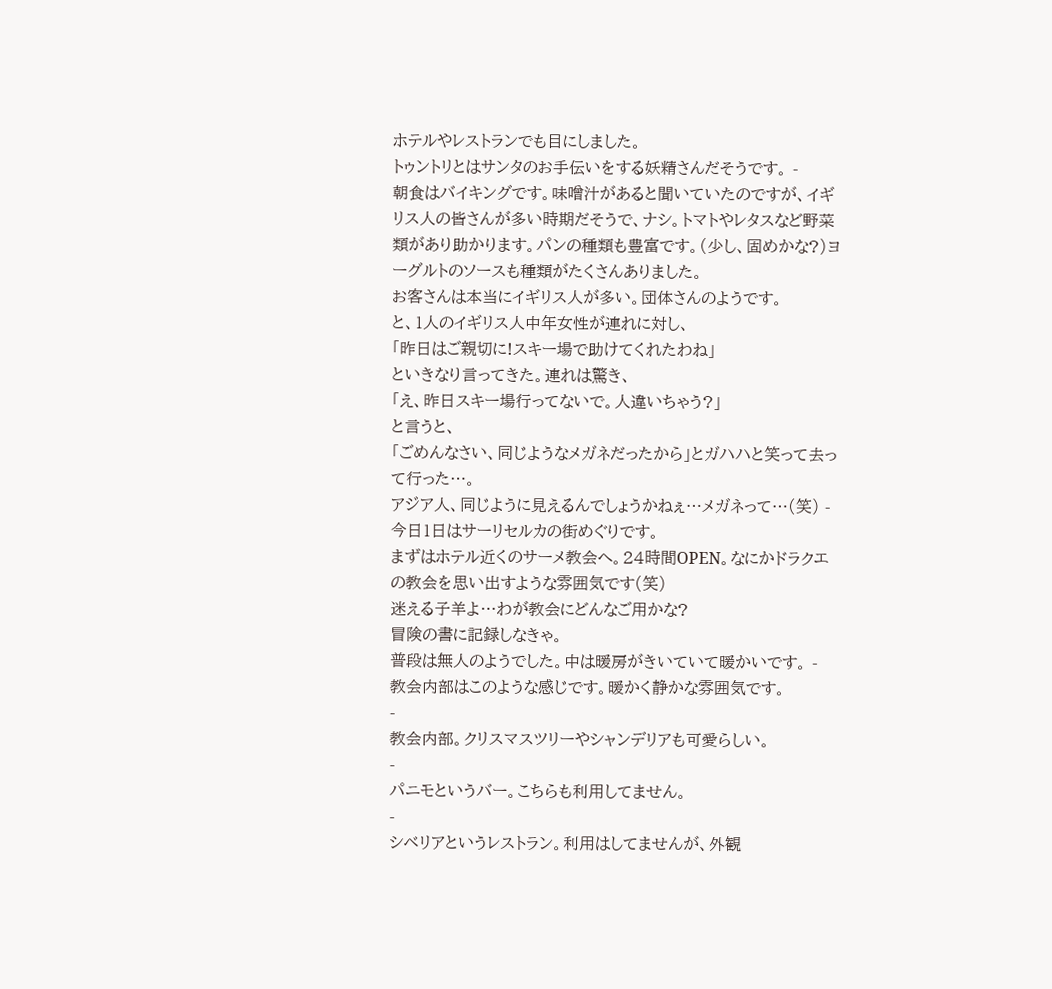ホテルやレストランでも目にしました。
トゥントリとはサンタのお手伝いをする妖精さんだそうです。 -
朝食はバイキングです。味噌汁があると聞いていたのですが、イギリス人の皆さんが多い時期だそうで、ナシ。トマトやレタスなど野菜類があり助かります。パンの種類も豊富です。(少し、固めかな?)ヨーグルトのソースも種類がたくさんありました。
お客さんは本当にイギリス人が多い。団体さんのようです。
と、1人のイギリス人中年女性が連れに対し、
「昨日はご親切に!スキー場で助けてくれたわね」
といきなり言ってきた。連れは驚き、
「え、昨日スキー場行ってないで。人違いちゃう?」
と言うと、
「ごめんなさい、同じようなメガネだったから」とガハハと笑って去って行った…。
アジア人、同じように見えるんでしょうかねぇ…メガネって…(笑) -
今日1日はサーリセルカの街めぐりです。
まずはホテル近くのサーメ教会へ。24時間OPEN。なにかドラクエの教会を思い出すような雰囲気です(笑)
迷える子羊よ…わが教会にどんなご用かな?
冒険の書に記録しなきゃ。
普段は無人のようでした。中は暖房がきいていて暖かいです。 -
教会内部はこのような感じです。暖かく静かな雰囲気です。
-
教会内部。クリスマスツリーやシャンデリアも可愛らしい。
-
パニモというバー。こちらも利用してません。
-
シベリアというレストラン。利用はしてませんが、外観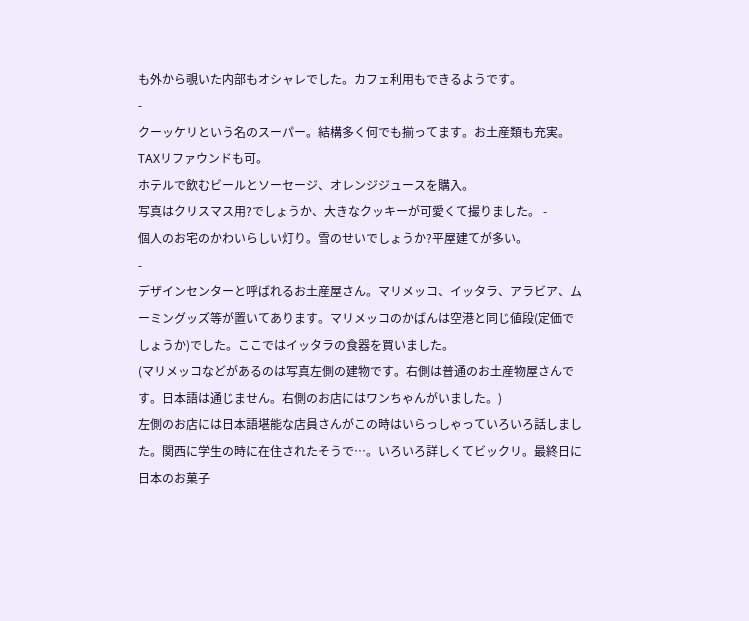も外から覗いた内部もオシャレでした。カフェ利用もできるようです。
-
クーッケリという名のスーパー。結構多く何でも揃ってます。お土産類も充実。TAXリファウンドも可。
ホテルで飲むビールとソーセージ、オレンジジュースを購入。
写真はクリスマス用?でしょうか、大きなクッキーが可愛くて撮りました。 -
個人のお宅のかわいらしい灯り。雪のせいでしょうか?平屋建てが多い。
-
デザインセンターと呼ばれるお土産屋さん。マリメッコ、イッタラ、アラビア、ムーミングッズ等が置いてあります。マリメッコのかばんは空港と同じ値段(定価でしょうか)でした。ここではイッタラの食器を買いました。
(マリメッコなどがあるのは写真左側の建物です。右側は普通のお土産物屋さんです。日本語は通じません。右側のお店にはワンちゃんがいました。)
左側のお店には日本語堪能な店員さんがこの時はいらっしゃっていろいろ話しました。関西に学生の時に在住されたそうで…。いろいろ詳しくてビックリ。最終日に日本のお菓子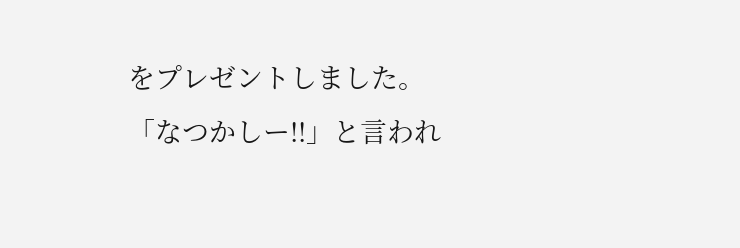をプレゼントしました。
「なつかしー!!」と言われ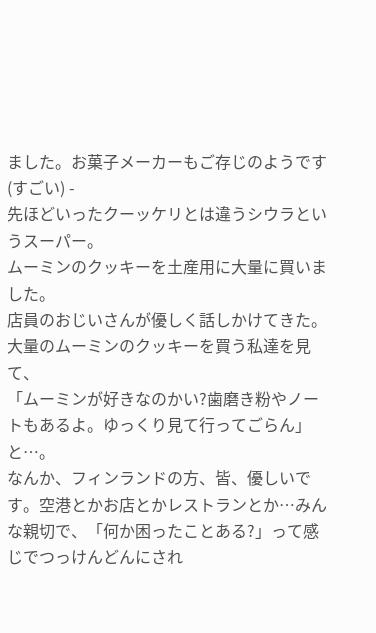ました。お菓子メーカーもご存じのようです(すごい) -
先ほどいったクーッケリとは違うシウラというスーパー。
ムーミンのクッキーを土産用に大量に買いました。
店員のおじいさんが優しく話しかけてきた。大量のムーミンのクッキーを買う私達を見て、
「ムーミンが好きなのかい?歯磨き粉やノートもあるよ。ゆっくり見て行ってごらん」と…。
なんか、フィンランドの方、皆、優しいです。空港とかお店とかレストランとか…みんな親切で、「何か困ったことある?」って感じでつっけんどんにされ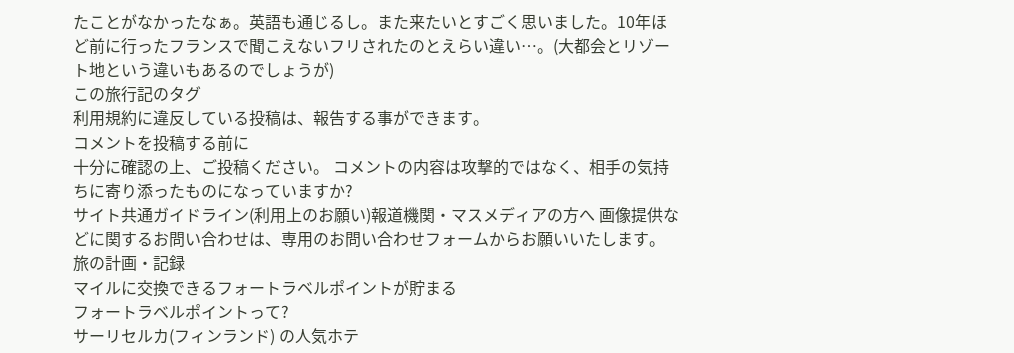たことがなかったなぁ。英語も通じるし。また来たいとすごく思いました。10年ほど前に行ったフランスで聞こえないフリされたのとえらい違い…。(大都会とリゾート地という違いもあるのでしょうが)
この旅行記のタグ
利用規約に違反している投稿は、報告する事ができます。
コメントを投稿する前に
十分に確認の上、ご投稿ください。 コメントの内容は攻撃的ではなく、相手の気持ちに寄り添ったものになっていますか?
サイト共通ガイドライン(利用上のお願い)報道機関・マスメディアの方へ 画像提供などに関するお問い合わせは、専用のお問い合わせフォームからお願いいたします。
旅の計画・記録
マイルに交換できるフォートラベルポイントが貯まる
フォートラベルポイントって?
サーリセルカ(フィンランド) の人気ホテ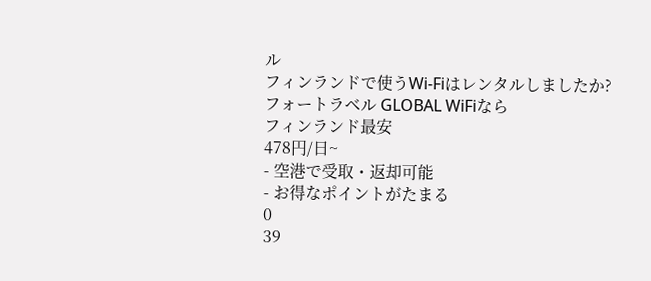ル
フィンランドで使うWi-Fiはレンタルしましたか?
フォートラベル GLOBAL WiFiなら
フィンランド最安
478円/日~
- 空港で受取・返却可能
- お得なポイントがたまる
0
39